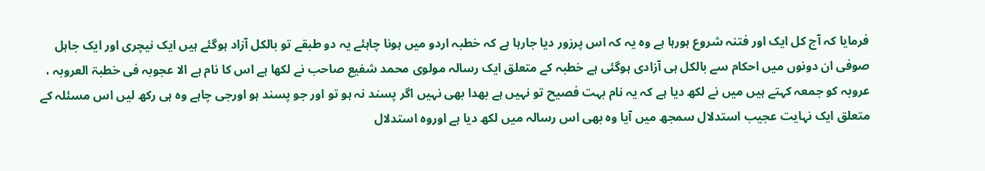فرمایا کہ آج کل ایک اور فتنہ شروع ہورہا ہے وہ یہ کہ اس پرزور دیا جارہا ہے کہ خطبہ اردو میں ہونا چاہئے یہ دو طبقے تو بالکل آزاد ہوگئے ہیں ایک نیچری اور ایک جاہل صوفی ان دونوں میں احکام سے بالکل ہی آزادی ہوگئی ہے خطبہ کے متعلق ایک رسالہ مولوی محمد شفیع صاحب نے لکھا ہے اس کا نام ہے الا عجوبہ فی خطبۃ العروبہ ، عروبہ کو جمعہ کہتے ہیں میں نے لکھ دیا ہے کہ یہ نام بہت فصیح تو نہیں ہے بھدا بھی نہیں اگر پسند نہ ہو تو اور جو پسند ہو اورجی چاہے وہ ہی رکھ لیں اس مسئلہ کے متعلق ایک نہایت عجیب استدلال سمجھ میں آیا وہ بھی اس رسالہ میں لکھ دیا ہے اوروہ استدلال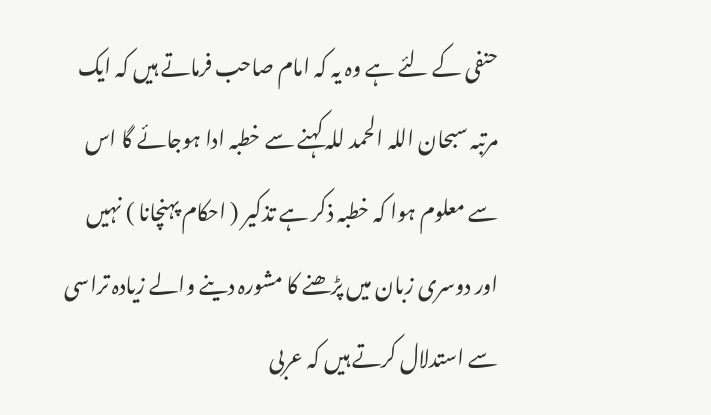حنفی کے لئے ہے وہ یہ کہ امام صاحب فرماتے ہیں کہ ایک مرتبہ سبحان اللہ الحمد للہ کہنے سے خطبہ ادا ہوجائے گا اس سے معلوم ہوا کہ خطبہ ذکر ہے تذکیر ( احکام پہنچانا ) نہیں اور دوسری زبان میں پڑھنے کا مشورہ دینے والے زیادہ تراسی سے استدلال کرتے ہیں کہ عربی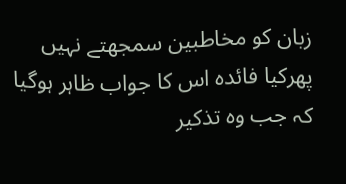زبان کو مخاطبین سمجھتے نہیں پھرکیا فائدہ اس کا جواب ظاہر ہوگیا کہ جب وہ تذکیر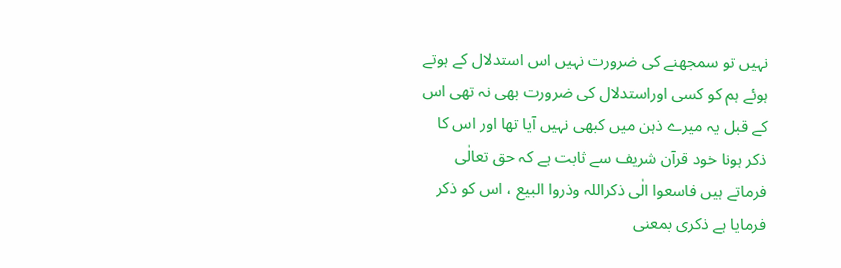نہیں تو سمجھنے کی ضرورت نہیں اس استدلال کے ہوتے ہوئے ہم کو کسی اوراستدلال کی ضرورت بھی نہ تھی اس کے قبل یہ میرے ذہن میں کبھی نہیں آیا تھا اور اس کا ذکر ہونا خود قرآن شریف سے ثابت ہے کہ حق تعالٰی فرماتے ہیں فاسعوا الٰی ذکراللہ وذروا البیع ، اس کو ذکر فرمایا ہے ذکری بمعنی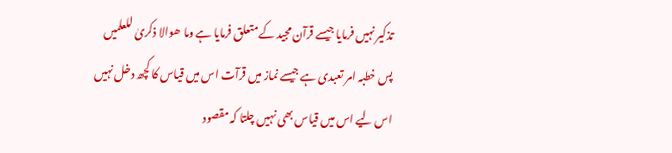تذکیر نہیں فرمایا جیسے قرآن مجید کے متعلق فرمایا ہے وما ھوالا ذکریٰ للعلمیں پس خطبہ امر تعبدی ہے جیسے نماز میں قرآت اس میں قیاس کا کچھ دخل نہیں اس لیے اس میں قیاس بھی نہیں چلتا کہ مقصود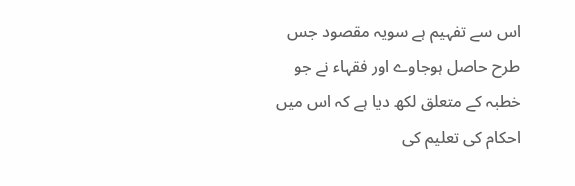اس سے تفہیم ہے سویہ مقصود جس طرح حاصل ہوجاوے اور فقہاء نے جو خطبہ کے متعلق لکھ دیا ہے کہ اس میں احکام کی تعلیم کی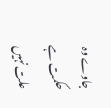جاوے وہ حکمت ہے علت نہیں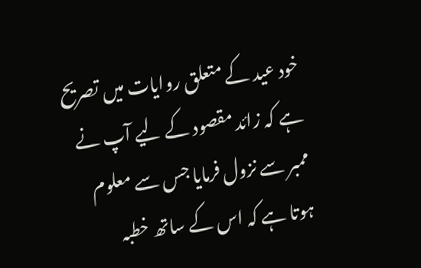خود عید کے متعلق روایات میں تصریح ہے کہ زائد مقصود کے لیے آپ نے ممبر سے نزول فرمایا جس سے معلوم ہوتا ہے کہ اس کے ساتھ خطبہ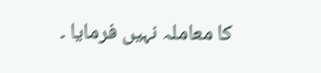کا معاملہ نہیں فرمایا ۔